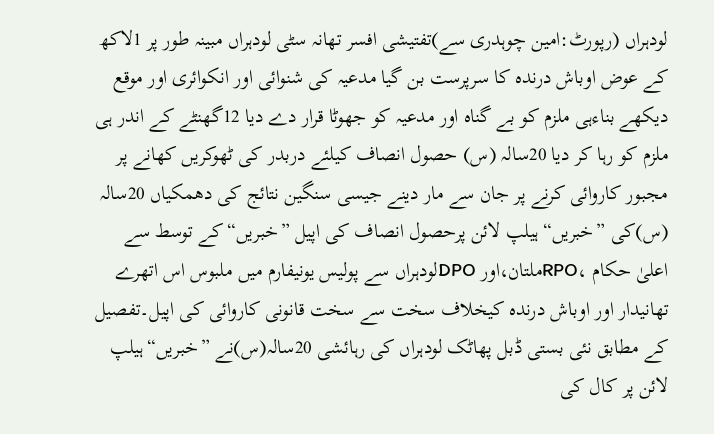لودہراں (رپورٹ:امین چوہدری سے)تفتیشی افسر تھانہ سٹی لودہراں مبینہ طور پر 1لاکھ کے عوض اوباش درندہ کا سرپرست بن گیا مدعیہ کی شنوائی اور انکوائری اور موقع دیکھے بناءہی ملزم کو بے گناہ اور مدعیہ کو جھوٹا قرار دے دیا 12گھنٹے کے اندر ہی ملزم کو رہا کر دیا 20سالہ (س) حصول انصاف کیلئے دربدر کی ٹھوکریں کھانے پر مجبور کاروائی کرنے پر جان سے مار دینے جیسی سنگین نتائج کی دھمکیاں 20سالہ (س)کی ”خبریں“ہیلپ لائن پرحصول انصاف کی اپیل ”خبریں“کے توسط سے اعلیٰ حکام ،RPOملتان،اور DPOلودہراں سے پولیس یونیفارم میں ملبوس اس اتھرے تھانیدار اور اوباش درندہ کیخلاف سخت سے سخت قانونی کاروائی کی اپیل۔تفصیل کے مطابق نئی بستی ڈبل پھاٹک لودہراں کی رہائشی 20سالہ(س)نے ”خبریں“ہیلپ لائن پر کال کی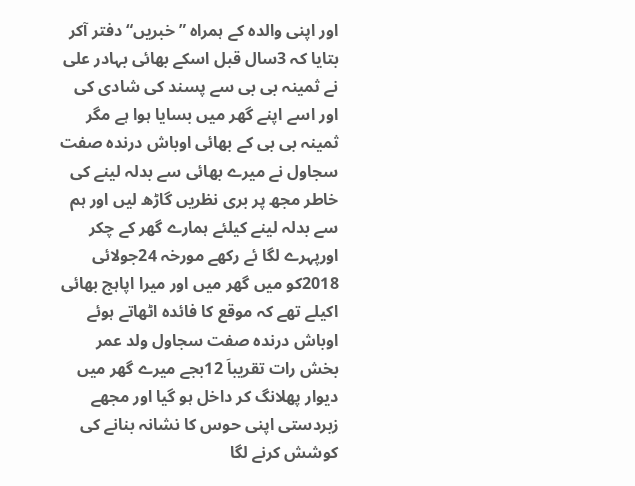اور اپنی والدہ کے ہمراہ ”خبریں“دفتر آکر بتایا کہ 3سال قبل اسکے بھائی بہادر علی نے ثمینہ بی بی سے پسند کی شادی کی اور اسے اپنے گھر میں بسایا ہوا ہے مگر ثمینہ بی بی کے بھائی اوباش درندہ صفت سجاول نے میرے بھائی سے بدلہ لینے کی خاطر مجھ پر بری نظریں گاڑھ لیں اور ہم سے بدلہ لینے کیلئے ہمارے گھر کے چکر اورپہرے لگا ئے رکھے مورخہ 24جولائی 2018کو میں گھر میں اور میرا اپاہج بھائی اکیلے تھے کہ موقع کا فائدہ اٹھاتے ہوئے اوباش درندہ صفت سجاول ولد عمر بخش رات تقریباَ 12بجے میرے گھر میں دیوار پھلانگ کر داخل ہو گیا اور مجھے زبردستی اپنی حوس کا نشانہ بنانے کی کوشش کرنے لگا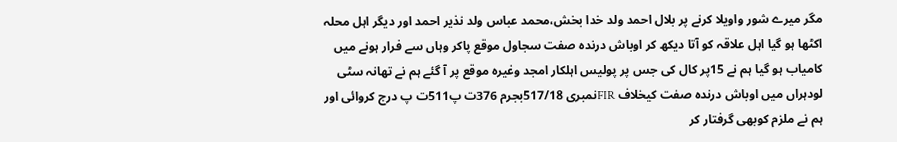مگر میرے شور واویلا کرنے پر بلال احمد ولد خدا بخش،محمد عباس ولد نذیر احمد اور دیگر اہل محلہ اکٹھا ہو گیا اہل علاقہ کو آتا دیکھ کر اوباش درندہ صفت سجاول موقع پاکر وہاں سے فرار ہونے میں کامیاب ہو گیا ہم نے 15پر کال کی جس پر پولیس اہلکار امجد وغیرہ موقع پر آ گئے ہم نے تھانہ سٹی لودہراں میں اوباش درندہ صفت کیخلاف FIRنمبری 517/18بجرم 376ت پ511ت پ درج کروائی اور ہم نے ملزم کوبھی گرفتار کر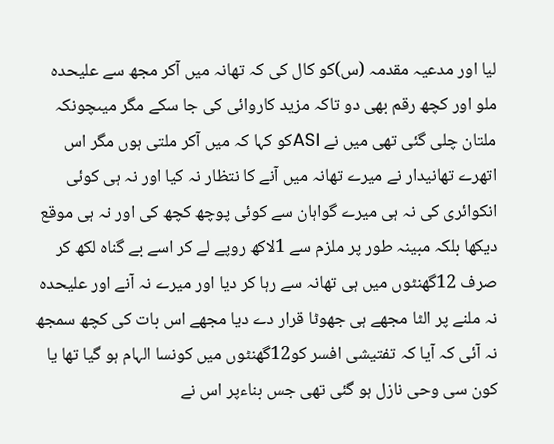لیا اور مدعیہ مقدمہ (س)کو کال کی کہ تھانہ میں آکر مجھ سے علیحدہ ملو اور کچھ رقم بھی دو تاکہ مزید کاروائی کی جا سکے مگر میںچونکہ ملتان چلی گئی تھی میں نے ASIکو کہا کہ میں آکر ملتی ہوں مگر اس اتھرے تھانیدار نے میرے تھانہ میں آنے کا نتظار نہ کیا اور نہ ہی کوئی انکوائری کی نہ ہی میرے گواہان سے کوئی پوچھ کچھ کی اور نہ ہی موقع دیکھا بلکہ مبینہ طور پر ملزم سے 1لاکھ روپے لے کر اسے بے گناہ لکھ کر صرف 12گھنٹوں میں ہی تھانہ سے رہا کر دیا اور میرے نہ آنے اور علیحدہ نہ ملنے پر الٹا مجھے ہی جھوٹا قرار دے دیا مجھے اس بات کی کچھ سمجھ نہ آئی کہ آیا کہ تفتیشی افسر کو12گھنٹوں میں کونسا الہام ہو گیا تھا یا کون سی وحی نازل ہو گئی تھی جس بناءپر اس نے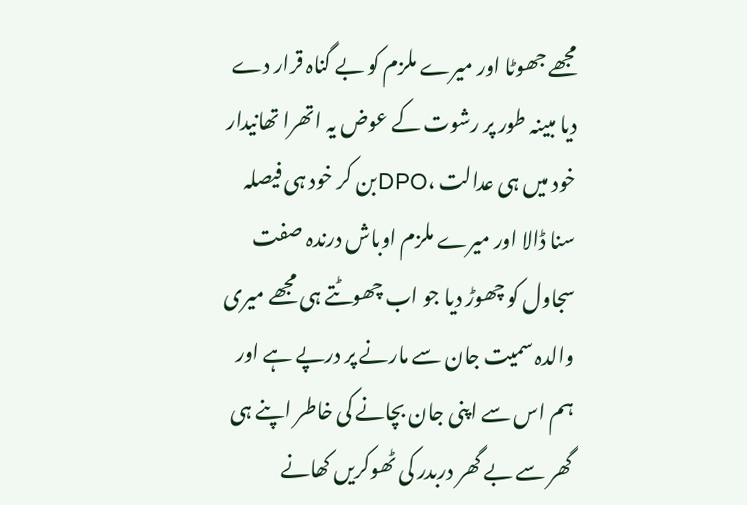مجھے جھوٹا اور میرے ملزم کو بے گناہ قرار دے دیا مبینہ طور پر رشوت کے عوض یہ اتھرا تھانیدار خود میں ہی عدالت ،DPOبن کر خود ہی فیصلہ سنا ڈالا اور میرے ملزم اوباش درندہ صفت سجاول کو چھوڑ دیا جو اب چھوٹتے ہی مجھے میری والدہ سمیت جان سے مارنے پر درپے ہے اور ہم اس سے اپنی جان بچانے کی خاطر اپنے ہی گھر سے بے گھر دربدر کی ٹھوکریں کھانے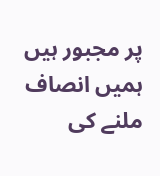پر مجبور ہیں ہمیں انصاف ملنے کی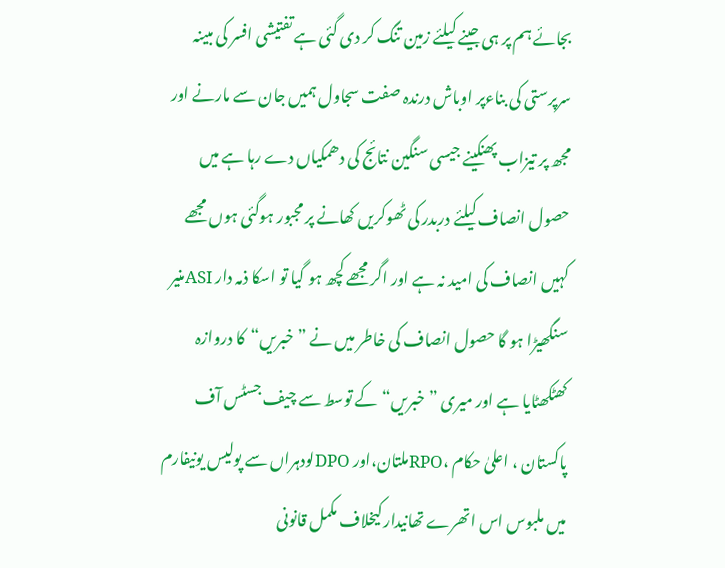بجائے ہم پر ہی جینے کیلئے زمین تنگ کر دی گئی ہے تفتیشی افسر کی مبینہ سرپرستی کی بناءپر اوباش درندہ صفت سجاول ہمیں جان سے مارنے اور مجھ پر تیزاب پھنکینے جیسی سنگین نتائج کی دھمکیاں دے رہا ہے میں حصول انصاف کیلئے دربدر کی ٹھوکریں کھانے پر مجبور ہوگئی ہوں مجھے کہیں انصاف کی امید نہ ہے اور اگر مجھے کچھ ہو گیا تو اسکا ذمہ دار ASIمنیر سنگھیڑا ہو گا حصول انصاف کی خاطر میں نے ”خبریں“کا دروازہ کھٹکھٹایا ہے اور میری ”خبریں“کے توسط سے چیف جسٹس آف پاکستان ، اعلیٰ حکام ،RPOملتان،اور DPOلودہراں سے پولیس یونیفارم میں ملبوس اس اتھرے تھانیدار کیخلاف مکمل قانونی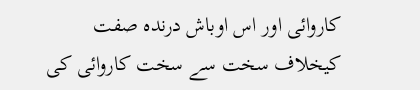کاروائی اور اس اوباش درندہ صفت کیخلاف سخت سے سخت کاروائی کی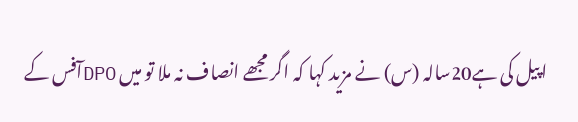اپیل کی ہے20سالہ (س) نے مزید کہا کہ اگر مجھے انصاف نہ ملا تو میں DPOآفس کے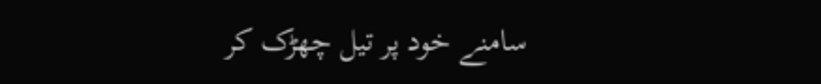سامنے خود پر تیل چھڑک کر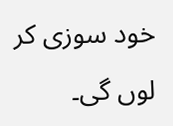خود سوزی کر لوں گی۔